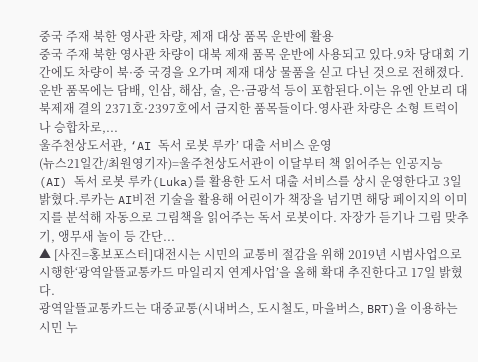중국 주재 북한 영사관 차량, 제재 대상 품목 운반에 활용
중국 주재 북한 영사관 차량이 대북 제재 품목 운반에 사용되고 있다.9차 당대회 기간에도 차량이 북·중 국경을 오가며 제재 대상 물품을 싣고 다닌 것으로 전해졌다.운반 품목에는 담배, 인삼, 해삼, 술, 은·금광석 등이 포함된다.이는 유엔 안보리 대북제재 결의 2371호·2397호에서 금지한 품목들이다.영사관 차량은 소형 트럭이나 승합차로,...
울주천상도서관, ‘AI 독서 로봇 루카’ 대출 서비스 운영
(뉴스21일간/최원영기자)=울주천상도서관이 이달부터 책 읽어주는 인공지능(AI) 독서 로봇 루카(Luka)를 활용한 도서 대출 서비스를 상시 운영한다고 3일 밝혔다.루카는 AI비전 기술을 활용해 어린이가 책장을 넘기면 해당 페이지의 이미지를 분석해 자동으로 그림책을 읽어주는 독서 로봇이다. 자장가 듣기나 그림 맞추기, 앵무새 놀이 등 간단...
▲ [사진=홍보포스터]대전시는 시민의 교통비 절감을 위해 2019년 시범사업으로 시행한‘광역알뜰교통카드 마일리지 연계사업’을 올해 확대 추진한다고 17일 밝혔다.
광역알뜰교통카드는 대중교통(시내버스, 도시철도, 마을버스, BRT)을 이용하는 시민 누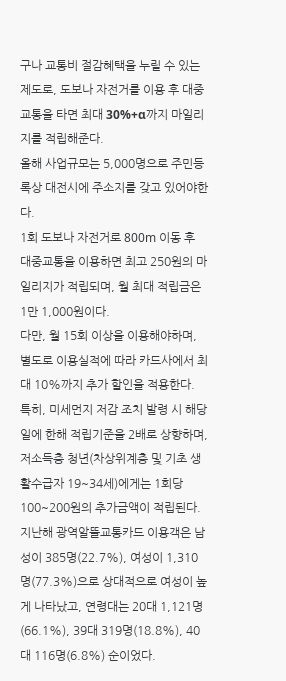구나 교통비 절감혜택을 누릴 수 있는 제도로, 도보나 자전거를 이용 후 대중교통을 타면 최대 30%+α까지 마일리지를 적립해준다.
올해 사업규모는 5,000명으로 주민등록상 대전시에 주소지를 갖고 있어야한다.
1회 도보나 자전거로 800m 이동 후 대중교통을 이용하면 최고 250원의 마일리지가 적립되며, 월 최대 적립금은 1만 1,000원이다.
다만, 월 15회 이상을 이용해야하며, 별도로 이용실적에 따라 카드사에서 최대 10%까지 추가 할인을 적용한다.
특히, 미세먼지 저감 조치 발령 시 해당 일에 한해 적립기준을 2배로 상향하며, 저소득층 청년(차상위계층 및 기초 생활수급자 19~34세)에게는 1회당 100~200원의 추가금액이 적립된다.
지난해 광역알뜰교통카드 이용객은 남성이 385명(22.7%), 여성이 1,310명(77.3%)으로 상대적으로 여성이 높게 나타났고, 연령대는 20대 1,121명(66.1%), 39대 319명(18.8%), 40대 116명(6.8%) 순이었다.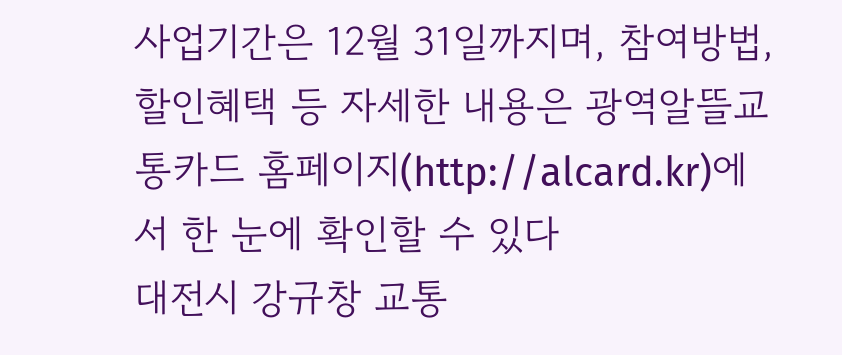사업기간은 12월 31일까지며, 참여방법, 할인혜택 등 자세한 내용은 광역알뜰교통카드 홈페이지(http://alcard.kr)에서 한 눈에 확인할 수 있다
대전시 강규창 교통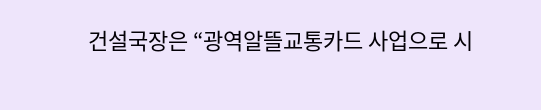건설국장은 “광역알뜰교통카드 사업으로 시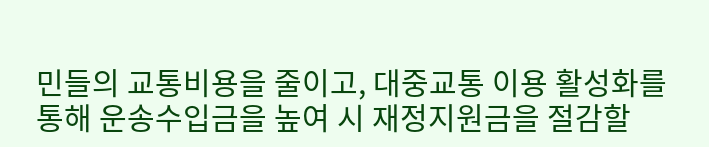민들의 교통비용을 줄이고, 대중교통 이용 활성화를 통해 운송수입금을 높여 시 재정지원금을 절감할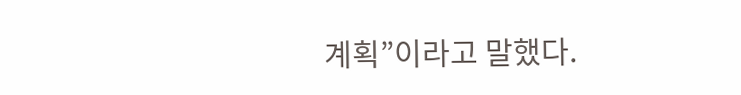계획”이라고 말했다.